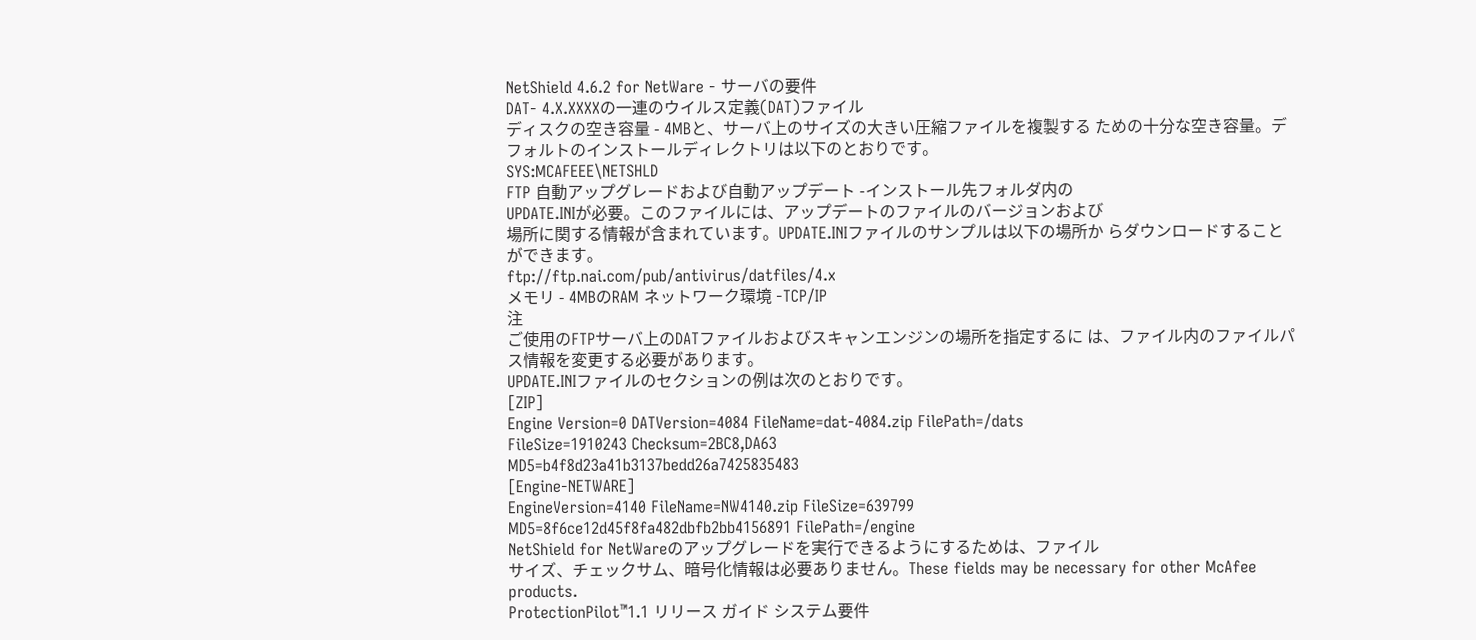NetShield 4.6.2 for NetWare - サーバの要件
DAT- 4.X.XXXXの一連のウイルス定義(DAT)ファイル
ディスクの空き容量 - 4MBと、サーバ上のサイズの大きい圧縮ファイルを複製する ための十分な空き容量。デフォルトのインストールディレクトリは以下のとおりです。
SYS:MCAFEEE\NETSHLD
FTP 自動アップグレードおよび自動アップデート -インストール先フォルダ内の
UPDATE.INIが必要。このファイルには、アップデートのファイルのバージョンおよび
場所に関する情報が含まれています。UPDATE.INIファイルのサンプルは以下の場所か らダウンロードすることができます。
ftp://ftp.nai.com/pub/antivirus/datfiles/4.x
メモリ - 4MBのRAM ネットワーク環境 -TCP/IP
注
ご使用のFTPサーバ上のDATファイルおよびスキャンエンジンの場所を指定するに は、ファイル内のファイルパス情報を変更する必要があります。
UPDATE.INIファイルのセクションの例は次のとおりです。
[ZIP]
Engine Version=0 DATVersion=4084 FileName=dat-4084.zip FilePath=/dats
FileSize=1910243 Checksum=2BC8,DA63
MD5=b4f8d23a41b3137bedd26a7425835483
[Engine-NETWARE]
EngineVersion=4140 FileName=NW4140.zip FileSize=639799
MD5=8f6ce12d45f8fa482dbfb2bb4156891 FilePath=/engine
NetShield for NetWareのアップグレードを実行できるようにするためは、ファイル
サイズ、チェックサム、暗号化情報は必要ありません。These fields may be necessary for other McAfee products.
ProtectionPilot™1.1 リリース ガイド システム要件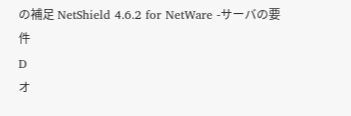の補足 NetShield 4.6.2 for NetWare -サーバの要件
D
オ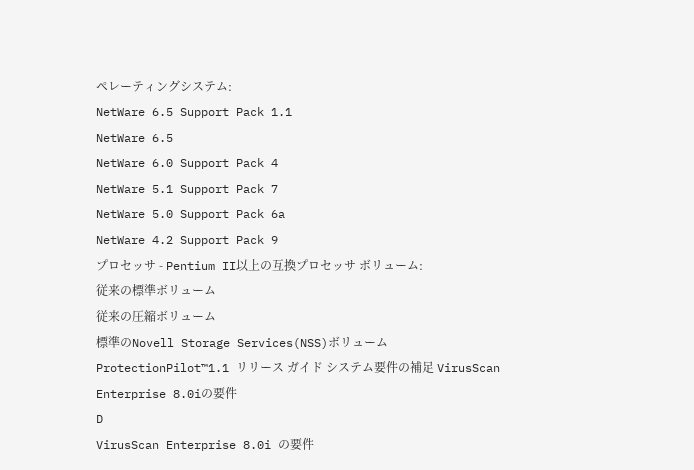ペレーティングシステム:
NetWare 6.5 Support Pack 1.1
NetWare 6.5
NetWare 6.0 Support Pack 4
NetWare 5.1 Support Pack 7
NetWare 5.0 Support Pack 6a
NetWare 4.2 Support Pack 9
プロセッサ - Pentium II以上の互換プロセッサ ボリューム:
従来の標準ボリューム
従来の圧縮ボリューム
標準のNovell Storage Services(NSS)ボリューム
ProtectionPilot™1.1 リリース ガイド システム要件の補足 VirusScan Enterprise 8.0iの要件
D
VirusScan Enterprise 8.0i の要件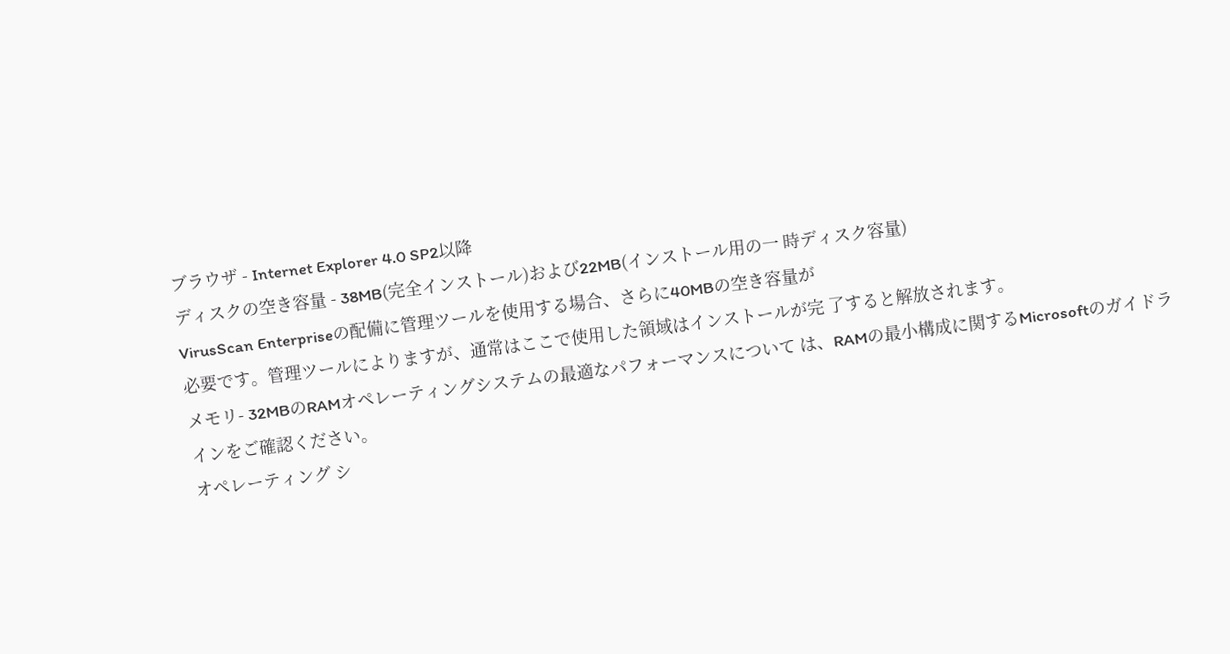ブラウザ - Internet Explorer 4.0 SP2以降
ディスクの空き容量 - 38MB(完全インストール)および22MB(インストール用の一 時ディスク容量)
VirusScan Enterpriseの配備に管理ツールを使用する場合、さらに40MBの空き容量が
必要です。管理ツールによりますが、通常はここで使用した領域はインストールが完 了すると解放されます。
メモリ- 32MBのRAMオペレーティングシステムの最適なパフォーマンスについて は、RAMの最小構成に関するMicrosoftのガイドラインをご確認ください。
オペレーティング シ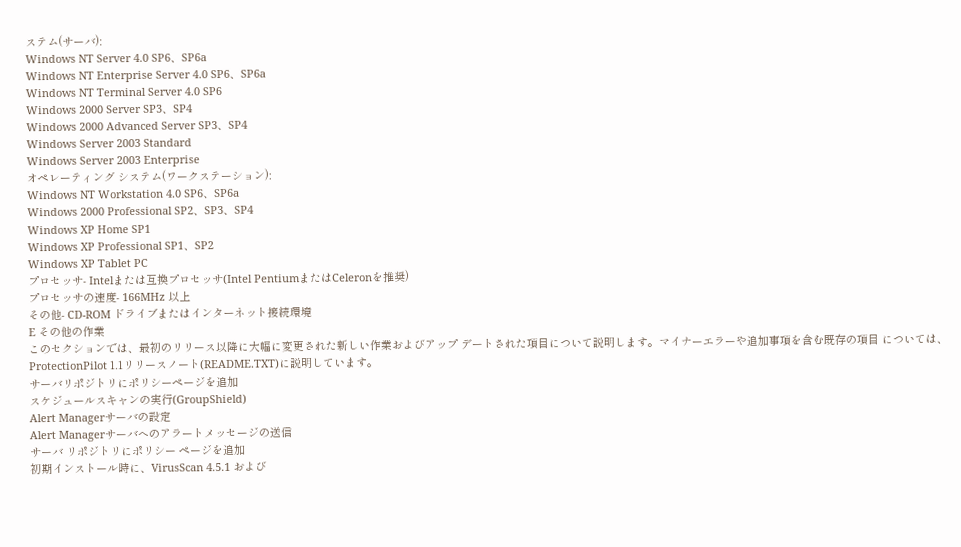ステム(サーバ):
Windows NT Server 4.0 SP6、SP6a
Windows NT Enterprise Server 4.0 SP6、SP6a
Windows NT Terminal Server 4.0 SP6
Windows 2000 Server SP3、SP4
Windows 2000 Advanced Server SP3、SP4
Windows Server 2003 Standard
Windows Server 2003 Enterprise
オペレーティング システム(ワークステーション):
Windows NT Workstation 4.0 SP6、SP6a
Windows 2000 Professional SP2、SP3、SP4
Windows XP Home SP1
Windows XP Professional SP1、SP2
Windows XP Tablet PC
プロセッサ- Intelまたは互換プロセッサ(Intel PentiumまたはCeleronを推奨)
プロセッサの速度- 166MHz 以上
その他- CD-ROM ドライブまたはインターネット接続環境
E その他の作業
このセクションでは、最初のリリース以降に大幅に変更された新しい作業およびアップ デートされた項目について説明します。マイナーエラーや追加事項を含む既存の項目 については、ProtectionPilot 1.1リリースノート(README.TXT)に説明しています。
サーバリポジトリにポリシーページを追加
スケジュールスキャンの実行(GroupShield)
Alert Managerサーバの設定
Alert Managerサーバへのアラートメッセージの送信
サーバ リポジトリにポリシー ページを追加
初期インストール時に、VirusScan 4.5.1 および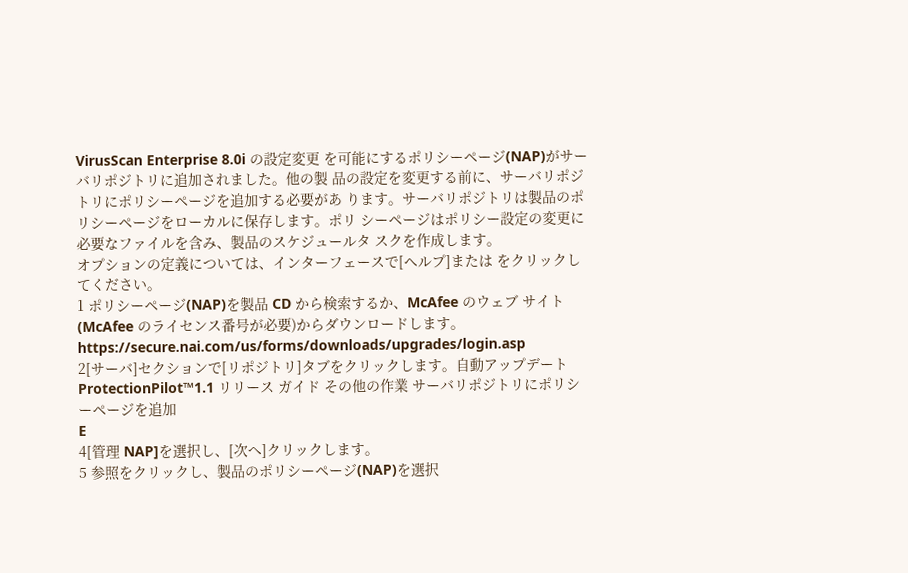VirusScan Enterprise 8.0i の設定変更 を可能にするポリシーページ(NAP)がサーバリポジトリに追加されました。他の製 品の設定を変更する前に、サーバリポジトリにポリシーページを追加する必要があ ります。サーバリポジトリは製品のポリシーページをローカルに保存します。ポリ シーページはポリシー設定の変更に必要なファイルを含み、製品のスケジュールタ スクを作成します。
オプションの定義については、インターフェースで[ヘルプ]または をクリックし てください。
1 ポリシーページ(NAP)を製品 CD から検索するか、McAfee のウェブ サイト
(McAfee のライセンス番号が必要)からダウンロードします。
https://secure.nai.com/us/forms/downloads/upgrades/login.asp
2[サーバ]セクションで[リポジトリ]タブをクリックします。自動アップデート
ProtectionPilot™1.1 リリース ガイド その他の作業 サーバリポジトリにポリシーページを追加
E
4[管理 NAP]を選択し、[次へ]クリックします。
5 参照をクリックし、製品のポリシーページ(NAP)を選択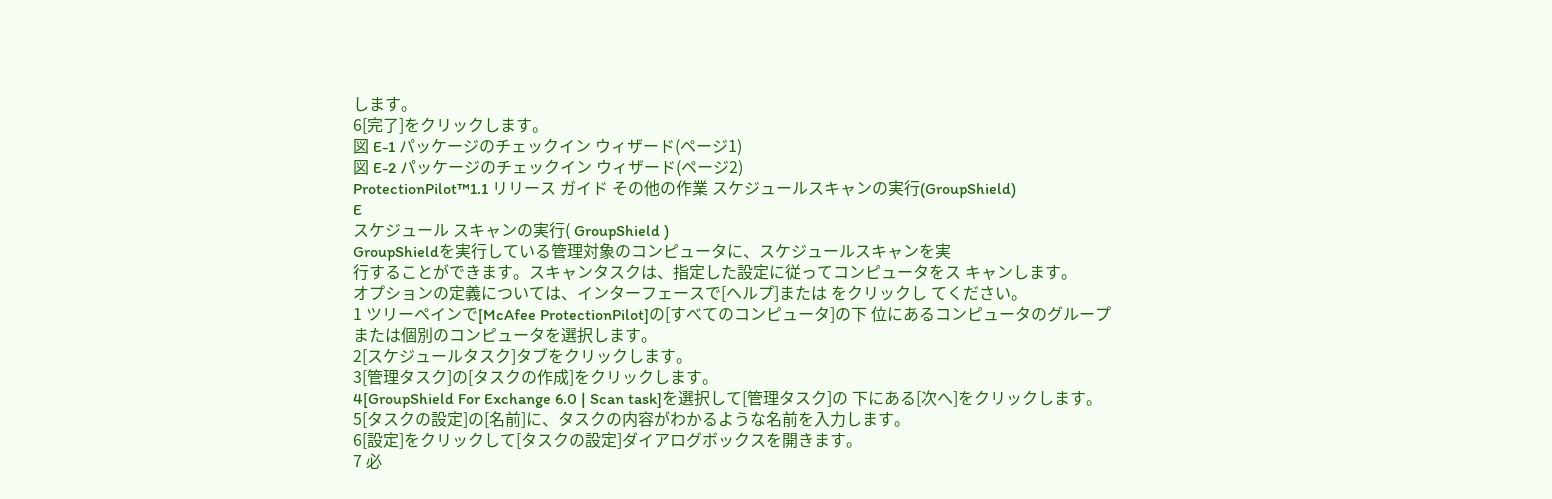します。
6[完了]をクリックします。
図 E-1 パッケージのチェックイン ウィザード(ページ1)
図 E-2 パッケージのチェックイン ウィザード(ページ2)
ProtectionPilot™1.1 リリース ガイド その他の作業 スケジュールスキャンの実行(GroupShield)
E
スケジュール スキャンの実行( GroupShield )
GroupShieldを実行している管理対象のコンピュータに、スケジュールスキャンを実
行することができます。スキャンタスクは、指定した設定に従ってコンピュータをス キャンします。
オプションの定義については、インターフェースで[ヘルプ]または をクリックし てください。
1 ツリーペインで[McAfee ProtectionPilot]の[すべてのコンピュータ]の下 位にあるコンピュータのグループまたは個別のコンピュータを選択します。
2[スケジュールタスク]タブをクリックします。
3[管理タスク]の[タスクの作成]をクリックします。
4[GroupShield For Exchange 6.0 | Scan task]を選択して[管理タスク]の 下にある[次へ]をクリックします。
5[タスクの設定]の[名前]に、タスクの内容がわかるような名前を入力します。
6[設定]をクリックして[タスクの設定]ダイアログボックスを開きます。
7 必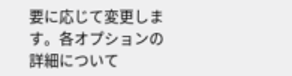要に応じて変更します。各オプションの詳細について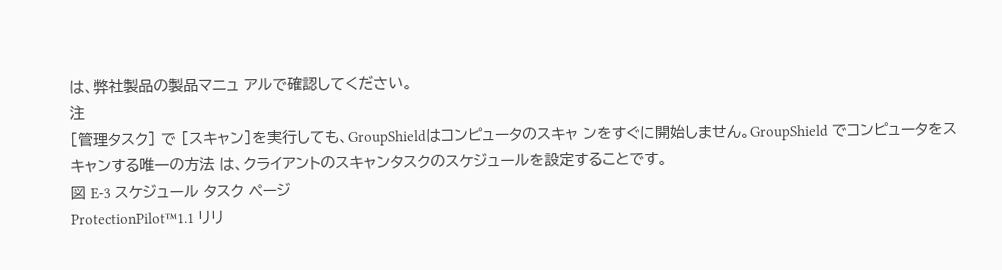は、弊社製品の製品マニュ アルで確認してください。
注
[管理タスク] で [スキャン]を実行しても、GroupShieldはコンピュータのスキャ ンをすぐに開始しません。GroupShield でコンピュータをスキャンする唯一の方法 は、クライアントのスキャンタスクのスケジュールを設定することです。
図 E-3 スケジュール タスク ページ
ProtectionPilot™1.1 リリ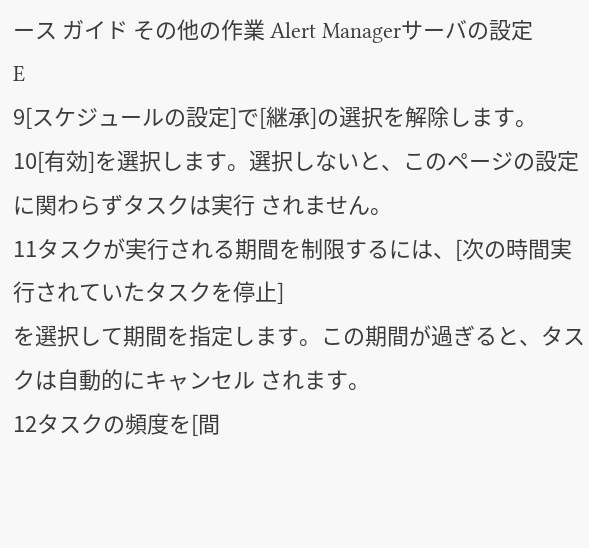ース ガイド その他の作業 Alert Managerサーバの設定
E
9[スケジュールの設定]で[継承]の選択を解除します。
10[有効]を選択します。選択しないと、このページの設定に関わらずタスクは実行 されません。
11タスクが実行される期間を制限するには、[次の時間実行されていたタスクを停止]
を選択して期間を指定します。この期間が過ぎると、タスクは自動的にキャンセル されます。
12タスクの頻度を[間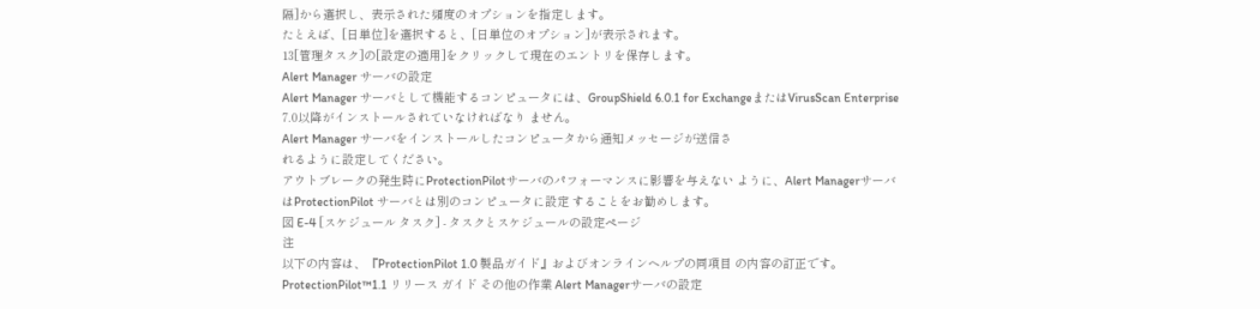隔]から選択し、表示された頻度のオプションを指定します。
たとえば、[日単位]を選択すると、[日単位のオプション]が表示されます。
13[管理タスク]の[設定の適用]をクリックして現在のエントリを保存します。
Alert Manager サーバの設定
Alert Manager サーバとして機能するコンピュータには、GroupShield 6.0.1 for ExchangeまたはVirusScan Enterprise 7.0以降がインストールされていなければなり ません。
Alert Manager サーバをインストールしたコンピュータから通知メッセージが送信さ
れるように設定してください。
アウトブレークの発生時にProtectionPilotサーバのパフォーマンスに影響を与えない ように、Alert ManagerサーバはProtectionPilot サーバとは別のコンピュータに設定 することをお勧めします。
図 E-4 [スケジュール タスク] - タスクとスケジュールの設定ページ
注
以下の内容は、『ProtectionPilot 1.0 製品ガイド』およびオンラインヘルプの同項目 の内容の訂正です。
ProtectionPilot™1.1 リリース ガイド その他の作業 Alert Managerサーバの設定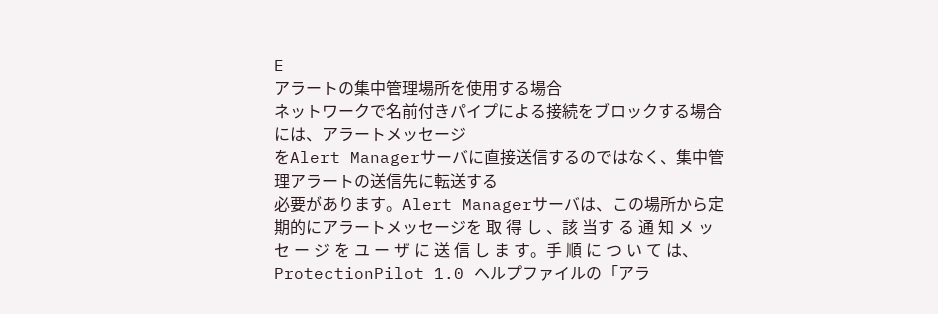E
アラートの集中管理場所を使用する場合
ネットワークで名前付きパイプによる接続をブロックする場合には、アラートメッセージ
をAlert Managerサーバに直接送信するのではなく、集中管理アラートの送信先に転送する
必要があります。Alert Managerサーバは、この場所から定期的にアラートメッセージを 取 得 し 、該 当す る 通 知 メ ッ セ ー ジ を ユ ー ザ に 送 信 し ま す。手 順 に つ い て は、
ProtectionPilot 1.0 ヘルプファイルの「アラ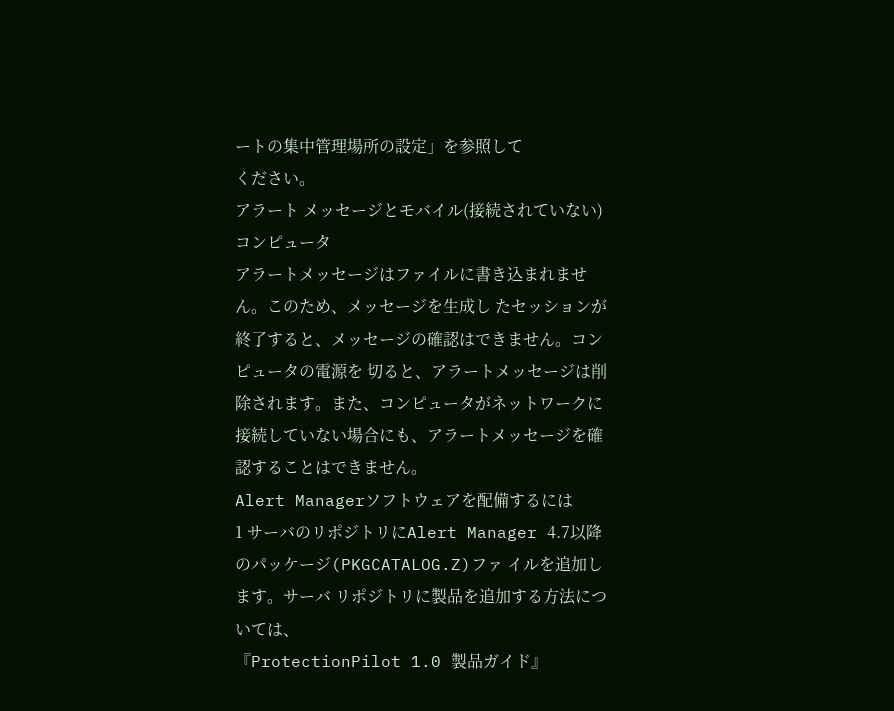ートの集中管理場所の設定」を参照して
ください。
アラート メッセージとモバイル(接続されていない)コンピュータ
アラートメッセージはファイルに書き込まれません。このため、メッセージを生成し たセッションが終了すると、メッセージの確認はできません。コンピュータの電源を 切ると、アラートメッセージは削除されます。また、コンピュータがネットワークに 接続していない場合にも、アラートメッセージを確認することはできません。
Alert Managerソフトウェアを配備するには
1 サーバのリポジトリにAlert Manager 4.7以降のパッケージ(PKGCATALOG.Z)ファ イルを追加します。サーバ リポジトリに製品を追加する方法については、
『ProtectionPilot 1.0 製品ガイド』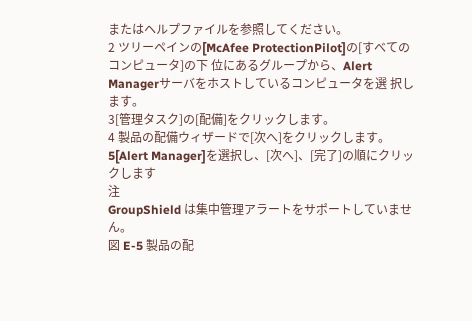またはヘルプファイルを参照してください。
2 ツリーペインの[McAfee ProtectionPilot]の[すべてのコンピュータ]の下 位にあるグループから、Alert Managerサーバをホストしているコンピュータを選 択します。
3[管理タスク]の[配備]をクリックします。
4 製品の配備ウィザードで[次へ]をクリックします。
5[Alert Manager]を選択し、[次へ]、[完了]の順にクリックします
注
GroupShield は集中管理アラートをサポートしていません。
図 E-5 製品の配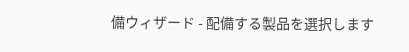備ウィザード - 配備する製品を選択します